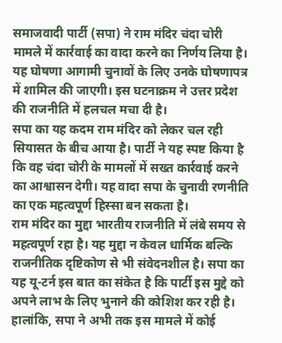समाजवादी पार्टी (सपा) ने राम मंदिर चंदा चोरी मामले में कार्रवाई का वादा करने का निर्णय लिया है। यह घोषणा आगामी चुनावों के लिए उनके घोषणापत्र में शामिल की जाएगी। इस घटनाक्रम ने उत्तर प्रदेश की राजनीति में हलचल मचा दी है।
सपा का यह कदम राम मंदिर को लेकर चल रही सियासत के बीच आया है। पार्टी ने यह स्पष्ट किया है कि वह चंदा चोरी के मामलों में सख्त कार्रवाई करने का आश्वासन देगी। यह वादा सपा के चुनावी रणनीति का एक महत्वपूर्ण हिस्सा बन सकता है।
राम मंदिर का मुद्दा भारतीय राजनीति में लंबे समय से महत्वपूर्ण रहा है। यह मुद्दा न केवल धार्मिक बल्कि राजनीतिक दृष्टिकोण से भी संवेदनशील है। सपा का यह यू-टर्न इस बात का संकेत है कि पार्टी इस मुद्दे को अपने लाभ के लिए भुनाने की कोशिश कर रही है।
हालांकि, सपा ने अभी तक इस मामले में कोई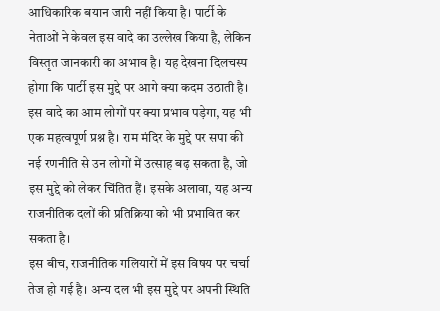आधिकारिक बयान जारी नहीं किया है। पार्टी के नेताओं ने केवल इस वादे का उल्लेख किया है, लेकिन विस्तृत जानकारी का अभाव है। यह देखना दिलचस्प होगा कि पार्टी इस मुद्दे पर आगे क्या कदम उठाती है।
इस वादे का आम लोगों पर क्या प्रभाव पड़ेगा, यह भी एक महत्वपूर्ण प्रश्न है। राम मंदिर के मुद्दे पर सपा की नई रणनीति से उन लोगों में उत्साह बढ़ सकता है, जो इस मुद्दे को लेकर चिंतित हैं। इसके अलावा, यह अन्य राजनीतिक दलों की प्रतिक्रिया को भी प्रभावित कर सकता है।
इस बीच, राजनीतिक गलियारों में इस विषय पर चर्चा तेज हो गई है। अन्य दल भी इस मुद्दे पर अपनी स्थिति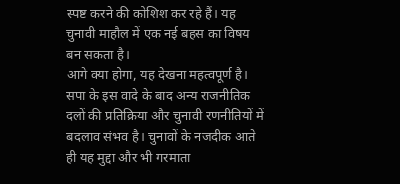स्पष्ट करने की कोशिश कर रहे हैं। यह चुनावी माहौल में एक नई बहस का विषय बन सकता है।
आगे क्या होगा, यह देखना महत्वपूर्ण है। सपा के इस वादे के बाद अन्य राजनीतिक दलों की प्रतिक्रिया और चुनावी रणनीतियों में बदलाव संभव है। चुनावों के नजदीक आते ही यह मुद्दा और भी गरमाता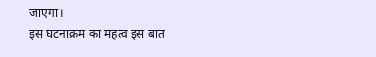जाएगा।
इस घटनाक्रम का महत्व इस बात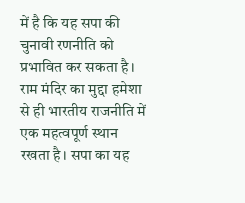में है कि यह सपा की चुनावी रणनीति को प्रभावित कर सकता है। राम मंदिर का मुद्दा हमेशा से ही भारतीय राजनीति में एक महत्वपूर्ण स्थान रखता है। सपा का यह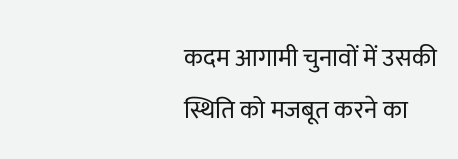कदम आगामी चुनावों में उसकी स्थिति को मजबूत करने का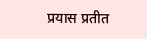प्रयास प्रतीत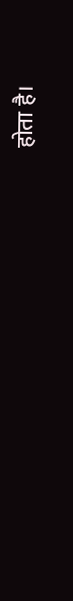होता है।